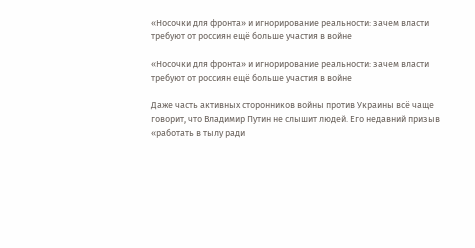«Носочки для фронта» и игнорирование реальности: зачем власти требуют от россиян ещё больше участия в войне

«Носочки для фронта» и игнорирование реальности: зачем власти требуют от россиян ещё больше участия в войне

Даже часть активных сторонников войны против Украины всё чаще говорит, что Владимир Путин не слышит людей. Его недавний призыв «работать в тылу ради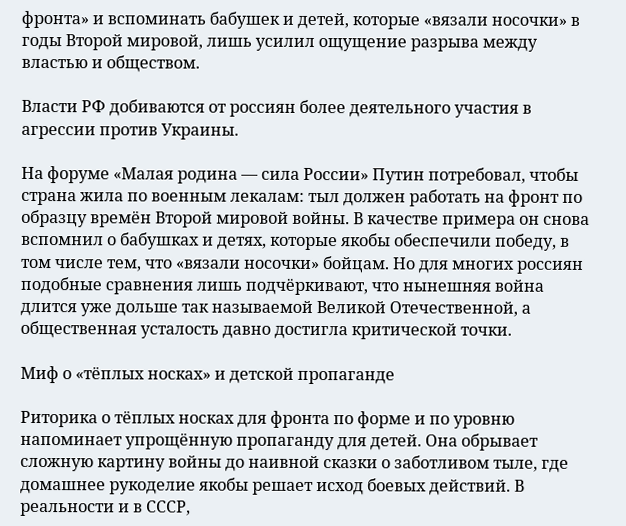фронта» и вспоминать бабушек и детей, которые «вязали носочки» в годы Второй мировой, лишь усилил ощущение разрыва между властью и обществом.

Власти РФ добиваются от россиян более деятельного участия в агрессии против Украины.

На форуме «Малая родина — сила России» Путин потребовал, чтобы страна жила по военным лекалам: тыл должен работать на фронт по образцу времён Второй мировой войны. В качестве примера он снова вспомнил о бабушках и детях, которые якобы обеспечили победу, в том числе тем, что «вязали носочки» бойцам. Но для многих россиян подобные сравнения лишь подчёркивают, что нынешняя война длится уже дольше так называемой Великой Отечественной, а общественная усталость давно достигла критической точки.

Миф о «тёплых носках» и детской пропаганде

Риторика о тёплых носках для фронта по форме и по уровню напоминает упрощённую пропаганду для детей. Она обрывает сложную картину войны до наивной сказки о заботливом тыле, где домашнее рукоделие якобы решает исход боевых действий. В реальности и в СССР,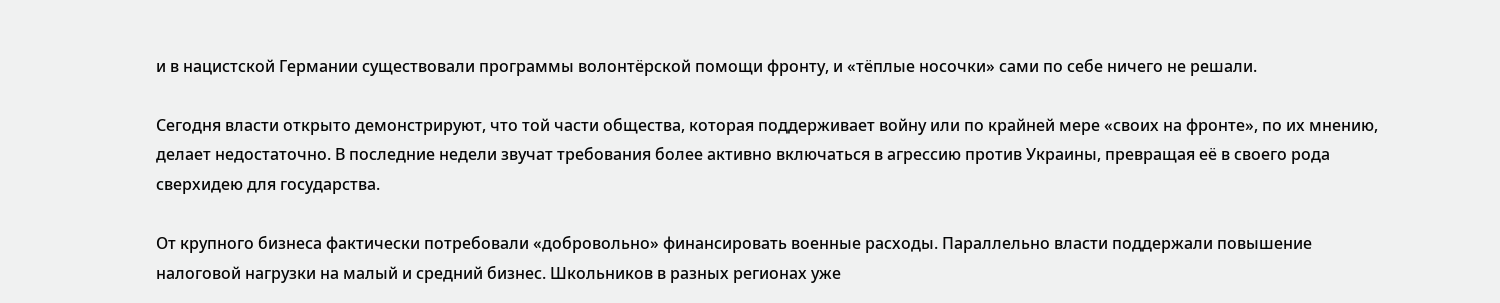и в нацистской Германии существовали программы волонтёрской помощи фронту, и «тёплые носочки» сами по себе ничего не решали.

Сегодня власти открыто демонстрируют, что той части общества, которая поддерживает войну или по крайней мере «своих на фронте», по их мнению, делает недостаточно. В последние недели звучат требования более активно включаться в агрессию против Украины, превращая её в своего рода сверхидею для государства.

От крупного бизнеса фактически потребовали «добровольно» финансировать военные расходы. Параллельно власти поддержали повышение налоговой нагрузки на малый и средний бизнес. Школьников в разных регионах уже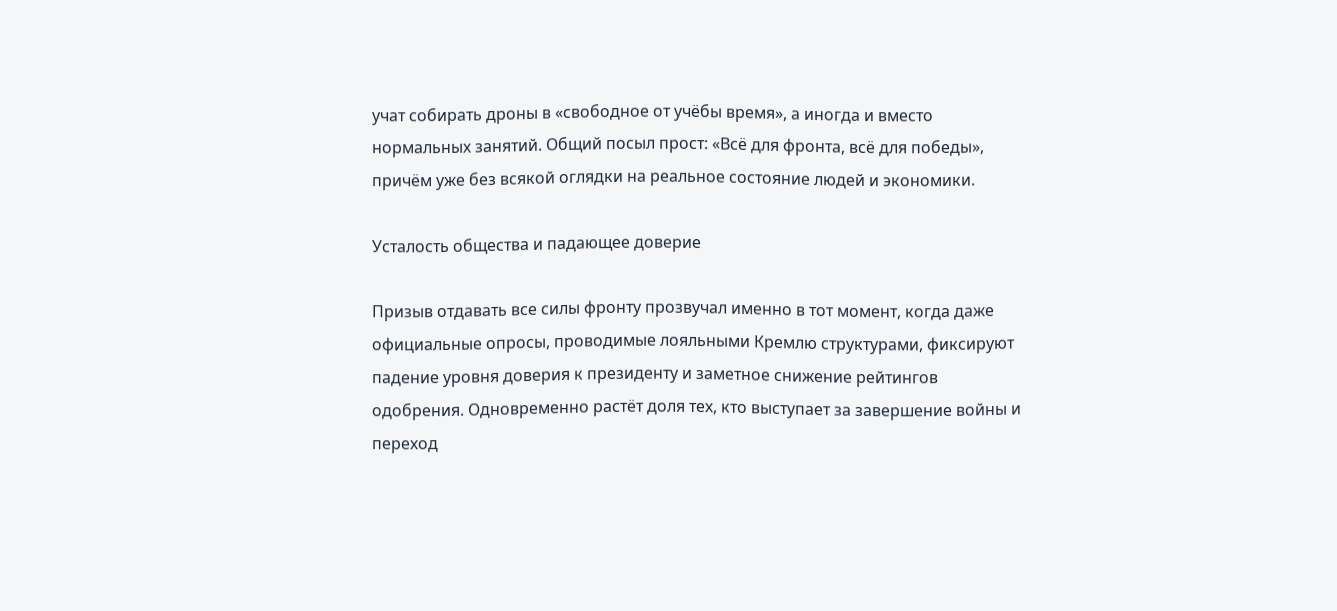учат собирать дроны в «свободное от учёбы время», а иногда и вместо нормальных занятий. Общий посыл прост: «Всё для фронта, всё для победы», причём уже без всякой оглядки на реальное состояние людей и экономики.

Усталость общества и падающее доверие

Призыв отдавать все силы фронту прозвучал именно в тот момент, когда даже официальные опросы, проводимые лояльными Кремлю структурами, фиксируют падение уровня доверия к президенту и заметное снижение рейтингов одобрения. Одновременно растёт доля тех, кто выступает за завершение войны и переход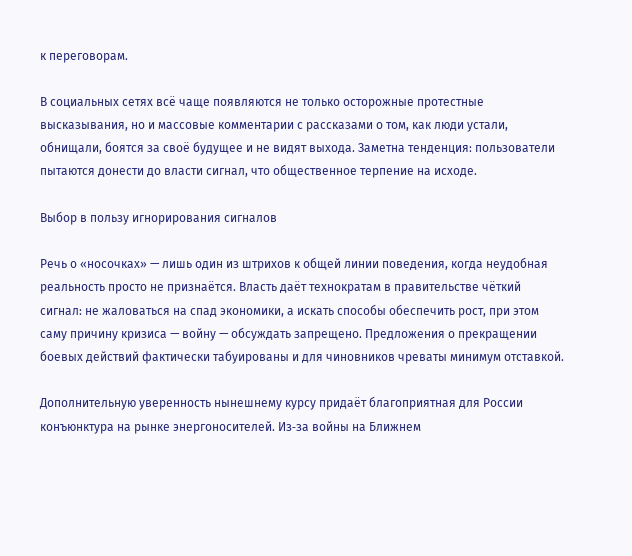к переговорам.

В социальных сетях всё чаще появляются не только осторожные протестные высказывания, но и массовые комментарии с рассказами о том, как люди устали, обнищали, боятся за своё будущее и не видят выхода. Заметна тенденция: пользователи пытаются донести до власти сигнал, что общественное терпение на исходе.

Выбор в пользу игнорирования сигналов

Речь о «носочках» — лишь один из штрихов к общей линии поведения, когда неудобная реальность просто не признаётся. Власть даёт технократам в правительстве чёткий сигнал: не жаловаться на спад экономики, а искать способы обеспечить рост, при этом саму причину кризиса — войну — обсуждать запрещено. Предложения о прекращении боевых действий фактически табуированы и для чиновников чреваты минимум отставкой.

Дополнительную уверенность нынешнему курсу придаёт благоприятная для России конъюнктура на рынке энергоносителей. Из‑за войны на Ближнем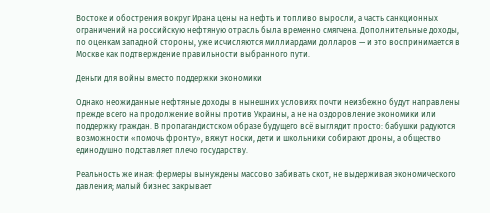Востоке и обострения вокруг Ирана цены на нефть и топливо выросли, а часть санкционных ограничений на российскую нефтяную отрасль была временно смягчена. Дополнительные доходы, по оценкам западной стороны, уже исчисляются миллиардами долларов — и это воспринимается в Москве как подтверждение правильности выбранного пути.

Деньги для войны вместо поддержки экономики

Однако неожиданные нефтяные доходы в нынешних условиях почти неизбежно будут направлены прежде всего на продолжение войны против Украины, а не на оздоровление экономики или поддержку граждан. В пропагандистском образе будущего всё выглядит просто: бабушки радуются возможности «помочь фронту», вяжут носки, дети и школьники собирают дроны, а общество единодушно подставляет плечо государству.

Реальность же иная: фермеры вынуждены массово забивать скот, не выдерживая экономического давления; малый бизнес закрывает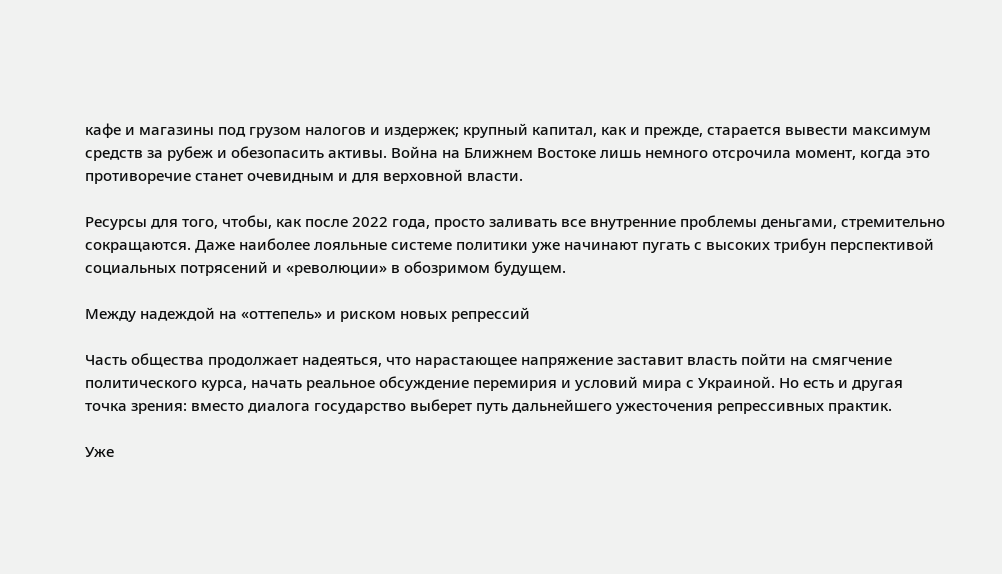кафе и магазины под грузом налогов и издержек; крупный капитал, как и прежде, старается вывести максимум средств за рубеж и обезопасить активы. Война на Ближнем Востоке лишь немного отсрочила момент, когда это противоречие станет очевидным и для верховной власти.

Ресурсы для того, чтобы, как после 2022 года, просто заливать все внутренние проблемы деньгами, стремительно сокращаются. Даже наиболее лояльные системе политики уже начинают пугать с высоких трибун перспективой социальных потрясений и «революции» в обозримом будущем.

Между надеждой на «оттепель» и риском новых репрессий

Часть общества продолжает надеяться, что нарастающее напряжение заставит власть пойти на смягчение политического курса, начать реальное обсуждение перемирия и условий мира с Украиной. Но есть и другая точка зрения: вместо диалога государство выберет путь дальнейшего ужесточения репрессивных практик.

Уже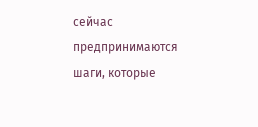сейчас предпринимаются шаги, которые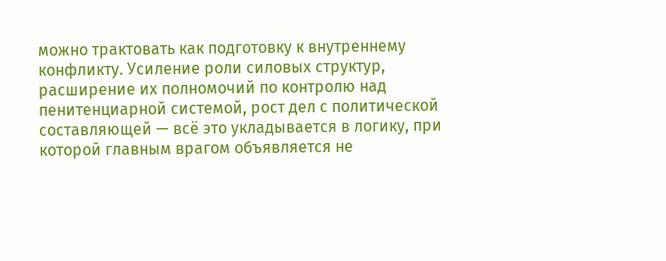можно трактовать как подготовку к внутреннему конфликту. Усиление роли силовых структур, расширение их полномочий по контролю над пенитенциарной системой, рост дел с политической составляющей — всё это укладывается в логику, при которой главным врагом объявляется не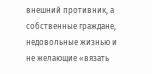внешний противник, а собственные граждане, недовольные жизнью и не желающие «вязать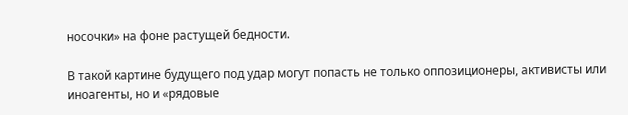носочки» на фоне растущей бедности.

В такой картине будущего под удар могут попасть не только оппозиционеры, активисты или иноагенты, но и «рядовые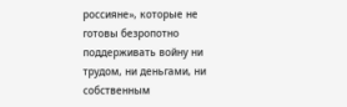россияне», которые не готовы безропотно поддерживать войну ни трудом, ни деньгами, ни собственным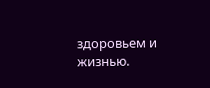здоровьем и жизнью.